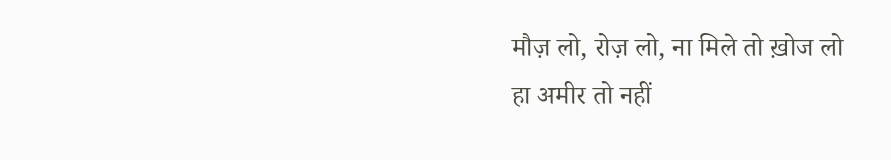मौज़ लो, रोज़ लो, ना मिले तो ख़ोज लो
हा अमीर तो नहीं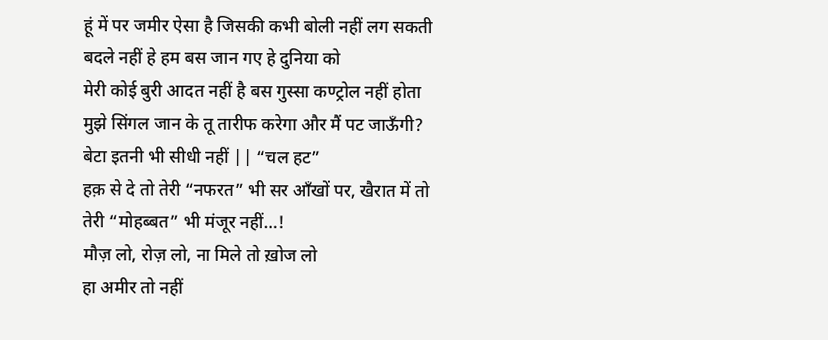हूं में पर जमीर ऐसा है जिसकी कभी बोली नहीं लग सकती
बदले नहीं हे हम बस जान गए हे दुनिया को
मेरी कोई बुरी आदत नहीं है बस गुस्सा कण्ट्रोल नहीं होता
मुझे सिंगल जान के तू तारीफ करेगा और मैं पट जाऊँगी? बेटा इतनी भी सीधी नहीं || “चल हट”
हक़ से दे तो तेरी “नफरत” भी सर आँखों पर, खैरात में तो तेरी “मोहब्बत” भी मंजूर नहीं…!
मौज़ लो, रोज़ लो, ना मिले तो ख़ोज लो
हा अमीर तो नहीं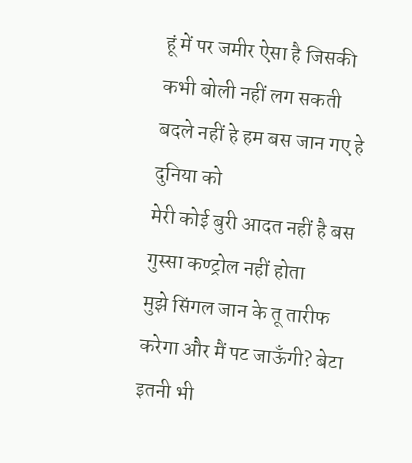हूं में पर जमीर ऐसा है जिसकी कभी बोली नहीं लग सकती
बदले नहीं हे हम बस जान गए हे दुनिया को
मेरी कोई बुरी आदत नहीं है बस गुस्सा कण्ट्रोल नहीं होता
मुझे सिंगल जान के तू तारीफ करेगा और मैं पट जाऊँगी? बेटा इतनी भी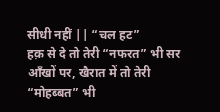सीधी नहीं || “चल हट”
हक़ से दे तो तेरी “नफरत” भी सर आँखों पर, खैरात में तो तेरी “मोहब्बत” भी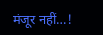मंजूर नहीं…!